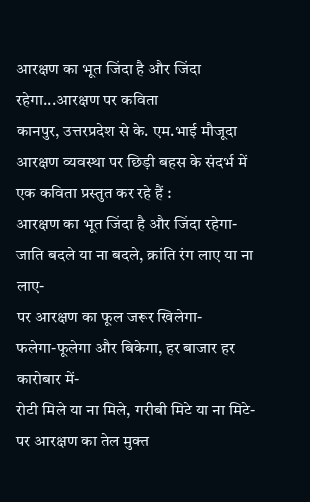आरक्षण का भूत जिंदा है और जिंदा रहेगा...आरक्षण पर कविता
कानपुर, उत्तरप्रदेश से के. एम.भाई मौजूदा आरक्षण व्यवस्था पर छिड़ी बहस के संदर्भ में एक कविता प्रस्तुत कर रहे हैं :
आरक्षण का भूत जिंदा है और जिंदा रहेगा-
जाति बदले या ना बदले, क्रांति रंग लाए या ना लाए-
पर आरक्षण का फूल जरूर खिलेगा-
फलेगा-फूलेगा और बिकेगा, हर बाजार हर कारोबार में-
रोटी मिले या ना मिले, गरीबी मिटे या ना मिटे-
पर आरक्षण का तेल मुक्त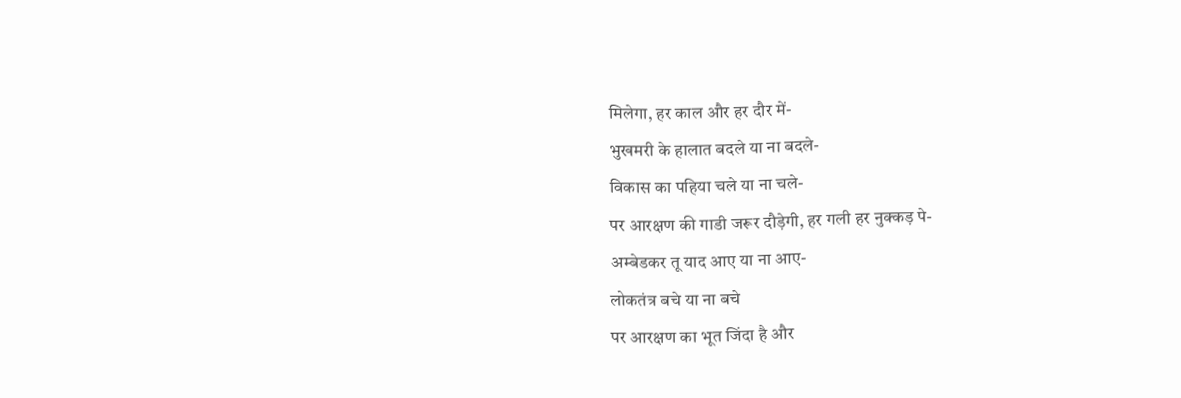मिलेगा, हर काल और हर दौर में-
भुखमरी के हालात बदले या ना बदले-
विकास का पहिया चले या ना चले-
पर आरक्षण की गाडी जरूर दौड़ेगी, हर गली हर नुक्कड़ पे-
अम्बेडकर तू याद आए या ना आए-
लोकतंत्र बचे या ना बचे
पर आरक्षण का भूत जिंदा है और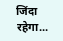जिंदा रहेगा...